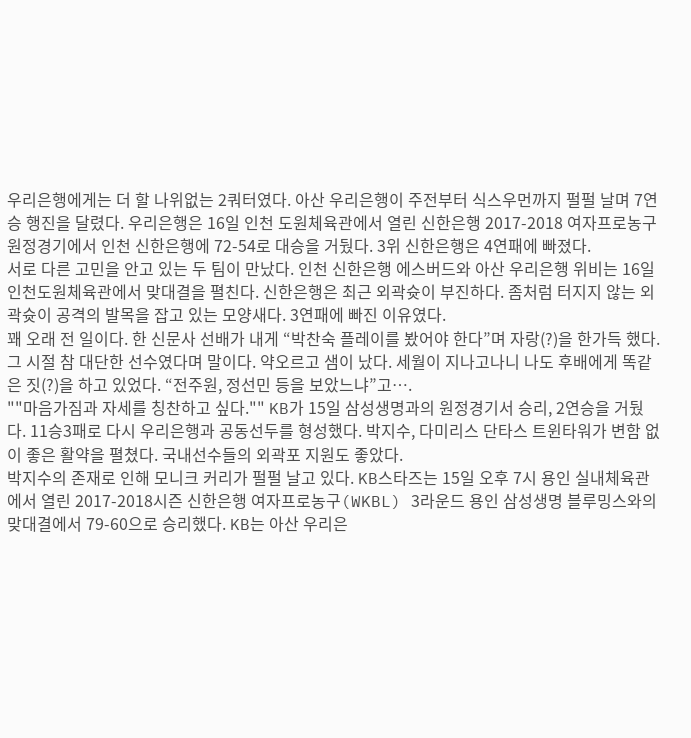우리은행에게는 더 할 나위없는 2쿼터였다. 아산 우리은행이 주전부터 식스우먼까지 펄펄 날며 7연승 행진을 달렸다. 우리은행은 16일 인천 도원체육관에서 열린 신한은행 2017-2018 여자프로농구 원정경기에서 인천 신한은행에 72-54로 대승을 거뒀다. 3위 신한은행은 4연패에 빠졌다.
서로 다른 고민을 안고 있는 두 팀이 만났다. 인천 신한은행 에스버드와 아산 우리은행 위비는 16일 인천도원체육관에서 맞대결을 펼친다. 신한은행은 최근 외곽슛이 부진하다. 좀처럼 터지지 않는 외곽슛이 공격의 발목을 잡고 있는 모양새다. 3연패에 빠진 이유였다.
꽤 오래 전 일이다. 한 신문사 선배가 내게 “박찬숙 플레이를 봤어야 한다”며 자랑(?)을 한가득 했다. 그 시절 참 대단한 선수였다며 말이다. 약오르고 샘이 났다. 세월이 지나고나니 나도 후배에게 똑같은 짓(?)을 하고 있었다. “전주원, 정선민 등을 보았느냐”고….
""마음가짐과 자세를 칭찬하고 싶다."" KB가 15일 삼성생명과의 원정경기서 승리, 2연승을 거뒀다. 11승3패로 다시 우리은행과 공동선두를 형성했다. 박지수, 다미리스 단타스 트윈타워가 변함 없이 좋은 활약을 펼쳤다. 국내선수들의 외곽포 지원도 좋았다.
박지수의 존재로 인해 모니크 커리가 펄펄 날고 있다. KB스타즈는 15일 오후 7시 용인 실내체육관에서 열린 2017-2018시즌 신한은행 여자프로농구(WKBL) 3라운드 용인 삼성생명 블루밍스와의 맞대결에서 79-60으로 승리했다. KB는 아산 우리은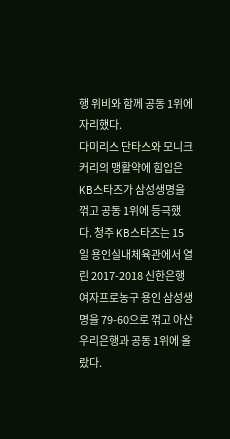행 위비와 함께 공동 1위에 자리했다.
다미리스 단타스와 모니크 커리의 맹활약에 힘입은 KB스타즈가 삼성생명을 꺾고 공동 1위에 등극했다. 청주 KB스타즈는 15일 용인실내체육관에서 열린 2017-2018 신한은행 여자프로농구 용인 삼성생명을 79-60으로 꺾고 아산 우리은행과 공동 1위에 올랐다.